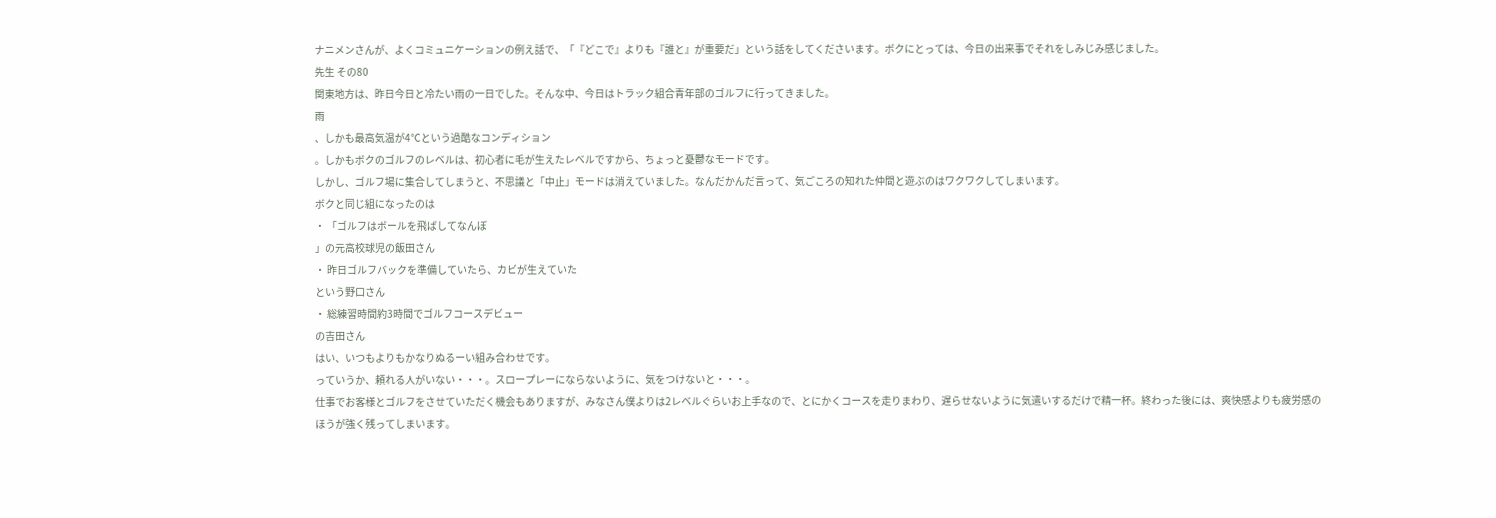ナニメンさんが、よくコミュニケーションの例え話で、「『どこで』よりも『誰と』が重要だ」という話をしてくださいます。ボクにとっては、今日の出来事でそれをしみじみ感じました。
先生 その80
関東地方は、昨日今日と冷たい雨の一日でした。そんな中、今日はトラック組合青年部のゴルフに行ってきました。
雨
、しかも最高気温が4℃という過酷なコンディション
。しかもボクのゴルフのレベルは、初心者に毛が生えたレベルですから、ちょっと憂鬱なモードです。
しかし、ゴルフ場に集合してしまうと、不思議と「中止」モードは消えていました。なんだかんだ言って、気ごころの知れた仲間と遊ぶのはワクワクしてしまいます。
ボクと同じ組になったのは
・ 「ゴルフはボールを飛ばしてなんぼ
」の元高校球児の飯田さん
・ 昨日ゴルフバックを準備していたら、カビが生えていた
という野口さん
・ 総練習時間約3時間でゴルフコースデビュー
の吉田さん
はい、いつもよりもかなりぬるーい組み合わせです。
っていうか、頼れる人がいない・・・。スロープレーにならないように、気をつけないと・・・。
仕事でお客様とゴルフをさせていただく機会もありますが、みなさん僕よりは2レベルぐらいお上手なので、とにかくコースを走りまわり、遅らせないように気遣いするだけで精一杯。終わった後には、爽快感よりも疲労感のほうが強く残ってしまいます。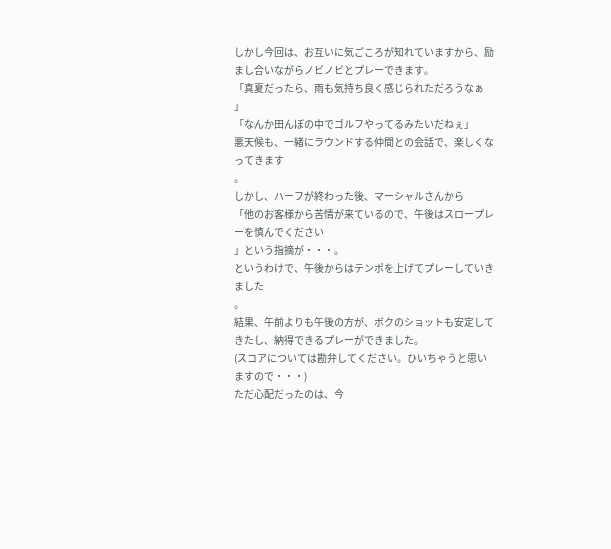しかし今回は、お互いに気ごころが知れていますから、励まし合いながらノビノビとプレーできます。
「真夏だったら、雨も気持ち良く感じられただろうなぁ
」
「なんか田んぼの中でゴルフやってるみたいだねぇ」
悪天候も、一緒にラウンドする仲間との会話で、楽しくなってきます
。
しかし、ハーフが終わった後、マーシャルさんから
「他のお客様から苦情が来ているので、午後はスロープレーを慎んでください
」という指摘が・・・。
というわけで、午後からはテンポを上げてプレーしていきました
。
結果、午前よりも午後の方が、ボクのショットも安定してきたし、納得できるプレーができました。
(スコアについては勘弁してください。ひいちゃうと思いますので・・・)
ただ心配だったのは、今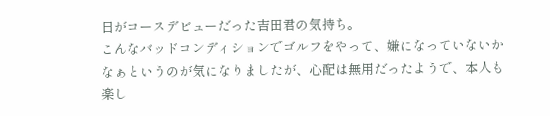日がコースデビューだった吉田君の気持ち。
こんなバッドコンディションでゴルフをやって、嫌になっていないかなぁというのが気になりましたが、心配は無用だったようで、本人も楽し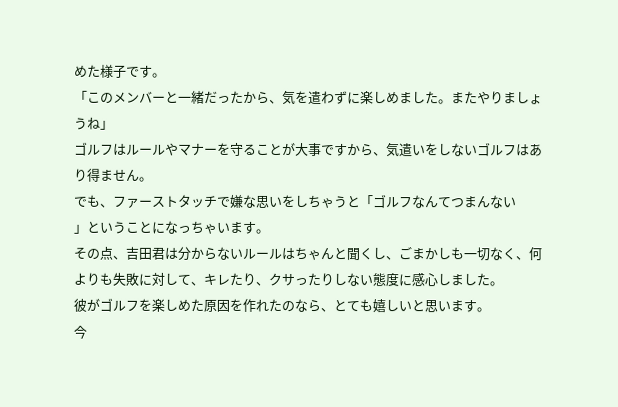めた様子です。
「このメンバーと一緒だったから、気を遣わずに楽しめました。またやりましょうね」
ゴルフはルールやマナーを守ることが大事ですから、気遣いをしないゴルフはあり得ません。
でも、ファーストタッチで嫌な思いをしちゃうと「ゴルフなんてつまんない
」ということになっちゃいます。
その点、吉田君は分からないルールはちゃんと聞くし、ごまかしも一切なく、何よりも失敗に対して、キレたり、クサったりしない態度に感心しました。
彼がゴルフを楽しめた原因を作れたのなら、とても嬉しいと思います。
今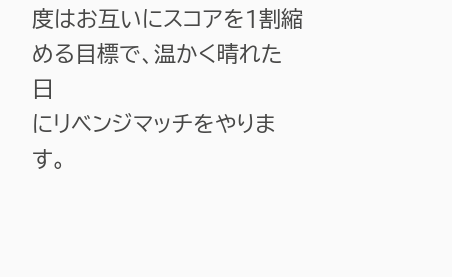度はお互いにスコアを1割縮める目標で、温かく晴れた日
にリベンジマッチをやります。